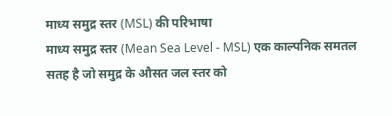माध्य समुद्र स्तर (MSL) की परिभाषा
माध्य समुद्र स्तर (Mean Sea Level - MSL) एक काल्पनिक समतल सतह है जो समुद्र के औसत जल स्तर को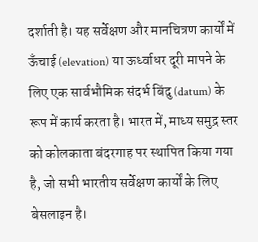दर्शाती है। यह सर्वेक्षण और मानचित्रण कार्यों में ऊँचाई (elevation) या ऊर्ध्वाधर दूरी मापने के लिए एक सार्वभौमिक संदर्भ बिंदु (datum) के रूप में कार्य करता है। भारत में, माध्य समुद्र स्तर को कोलकाता बंदरगाह पर स्थापित किया गया है, जो सभी भारतीय सर्वेक्षण कार्यों के लिए बेसलाइन है।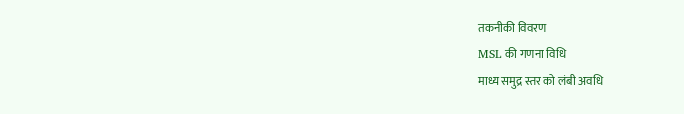तकनीकी विवरण
MSL की गणना विधि
माध्य समुद्र स्तर को लंबी अवधि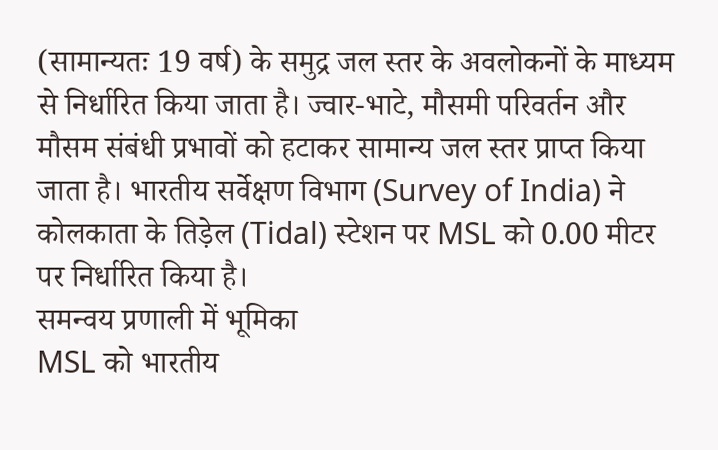(सामान्यतः 19 वर्ष) के समुद्र जल स्तर के अवलोकनों के माध्यम से निर्धारित किया जाता है। ज्वार-भाटे, मौसमी परिवर्तन और मौसम संबंधी प्रभावों को हटाकर सामान्य जल स्तर प्राप्त किया जाता है। भारतीय सर्वेक्षण विभाग (Survey of India) ने कोलकाता के तिड़ेल (Tidal) स्टेशन पर MSL को 0.00 मीटर पर निर्धारित किया है।
समन्वय प्रणाली में भूमिका
MSL को भारतीय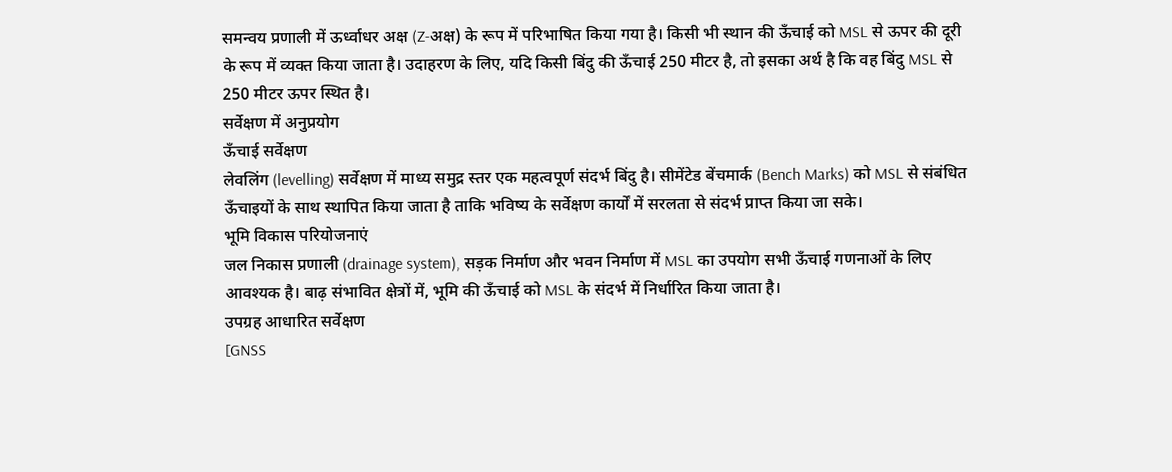समन्वय प्रणाली में ऊर्ध्वाधर अक्ष (Z-अक्ष) के रूप में परिभाषित किया गया है। किसी भी स्थान की ऊँचाई को MSL से ऊपर की दूरी के रूप में व्यक्त किया जाता है। उदाहरण के लिए, यदि किसी बिंदु की ऊँचाई 250 मीटर है, तो इसका अर्थ है कि वह बिंदु MSL से 250 मीटर ऊपर स्थित है।
सर्वेक्षण में अनुप्रयोग
ऊँचाई सर्वेक्षण
लेवलिंग (levelling) सर्वेक्षण में माध्य समुद्र स्तर एक महत्वपूर्ण संदर्भ बिंदु है। सीमेंटेड बेंचमार्क (Bench Marks) को MSL से संबंधित ऊँचाइयों के साथ स्थापित किया जाता है ताकि भविष्य के सर्वेक्षण कार्यों में सरलता से संदर्भ प्राप्त किया जा सके।
भूमि विकास परियोजनाएं
जल निकास प्रणाली (drainage system), सड़क निर्माण और भवन निर्माण में MSL का उपयोग सभी ऊँचाई गणनाओं के लिए आवश्यक है। बाढ़ संभावित क्षेत्रों में, भूमि की ऊँचाई को MSL के संदर्भ में निर्धारित किया जाता है।
उपग्रह आधारित सर्वेक्षण
[GNSS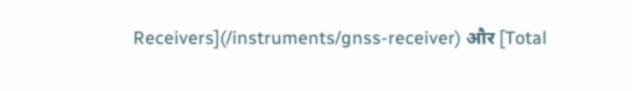Receivers](/instruments/gnss-receiver) और [Total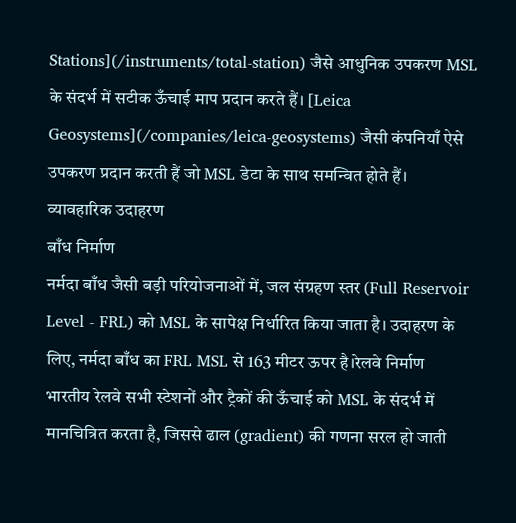Stations](/instruments/total-station) जैसे आधुनिक उपकरण MSL के संदर्भ में सटीक ऊँचाई माप प्रदान करते हैं। [Leica Geosystems](/companies/leica-geosystems) जैसी कंपनियाँ ऐसे उपकरण प्रदान करती हैं जो MSL डेटा के साथ समन्वित होते हैं।
व्यावहारिक उदाहरण
बाँध निर्माण
नर्मदा बाँध जैसी बड़ी परियोजनाओं में, जल संग्रहण स्तर (Full Reservoir Level - FRL) को MSL के सापेक्ष निर्धारित किया जाता है। उदाहरण के लिए, नर्मदा बाँध का FRL MSL से 163 मीटर ऊपर है।रेलवे निर्माण
भारतीय रेलवे सभी स्टेशनों और ट्रैकों की ऊँचाई को MSL के संदर्भ में मानचित्रित करता है, जिससे ढाल (gradient) की गणना सरल हो जाती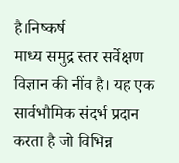है।निष्कर्ष
माध्य समुद्र स्तर सर्वेक्षण विज्ञान की नींव है। यह एक सार्वभौमिक संदर्भ प्रदान करता है जो विभिन्न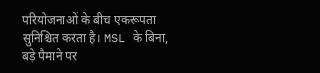परियोजनाओं के बीच एकरूपता सुनिश्चित करता है। MSL के बिना, बड़े पैमाने पर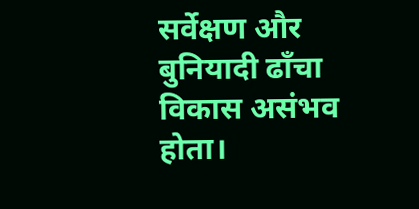सर्वेक्षण और बुनियादी ढाँचा विकास असंभव होता।